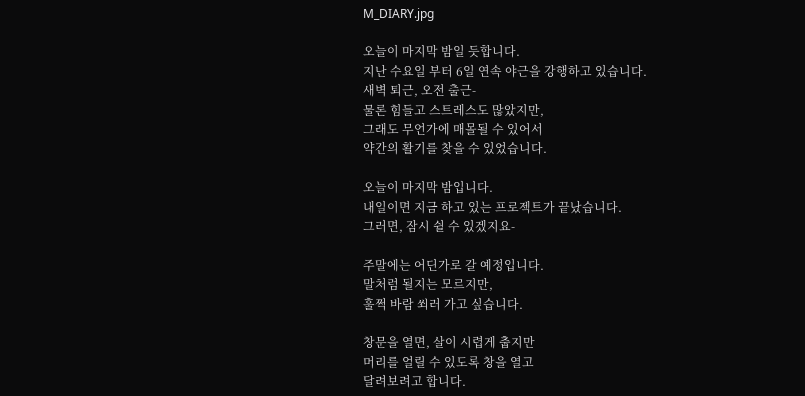M_DIARY.jpg

오늘이 마지막 밤일 듯합니다.
지난 수요일 부터 6일 연속 야근을 강행하고 있습니다.
새벽 퇴근, 오전 출근-
물론 힘들고 스트레스도 많았지만,
그래도 무언가에 매몰될 수 있어서
약간의 활기를 찾을 수 있었습니다.

오늘이 마지막 밤입니다.
내일이면 지금 하고 있는 프로젝트가 끝났습니다.
그러면, 잠시 쉴 수 있겠지요-

주말에는 어딘가로 갈 예정입니다.
말처럼 될지는 모르지만,
훌쩍 바람 쐬러 가고 싶습니다.

창문을 열면, 살이 시렵게 춥지만
머리를 얼릴 수 있도록 창을 열고
달려보려고 합니다.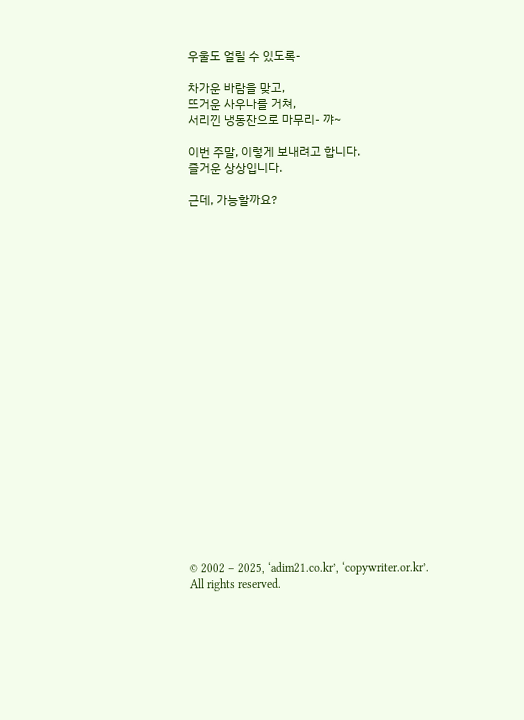우울도 얼릴 수 있도록-

차가운 바람을 맞고,
뜨거운 사우나를 거쳐,
서리낀 냉동잔으로 마무리- 꺄~

이번 주말, 이렇게 보내려고 합니다.
즐거운 상상입니다.

근데, 가능할까요?






















© 2002 – 2025, ‘adim21.co.kr’, ‘copywriter.or.kr’. All rights reserved.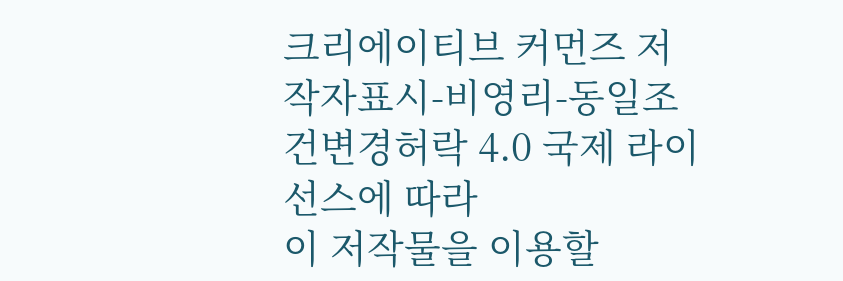크리에이티브 커먼즈 저작자표시-비영리-동일조건변경허락 4.0 국제 라이선스에 따라
이 저작물을 이용할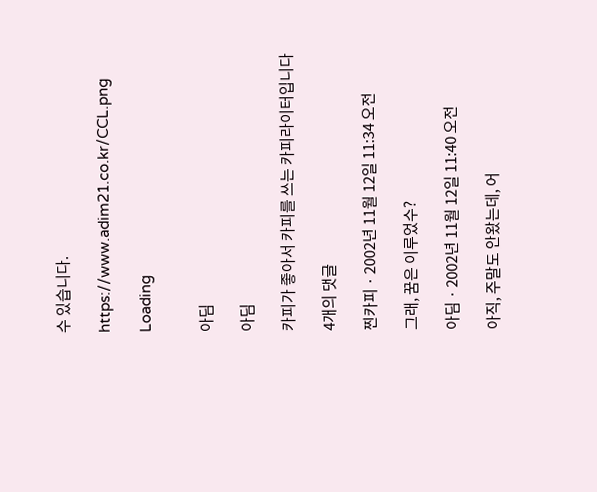수 있습니다.

https://www.adim21.co.kr/CCL.png

Loading


아딤

아딤

카피가 좋아서 카피를 쓰는 카피라이터입니다

4개의 댓글

찐카피 · 2002년 11월 12일 11:34 오전

그래, 꿈은 이루었수?

아딤 · 2002년 11월 12일 11:40 오전

아직, 주말도 안왔는데, 어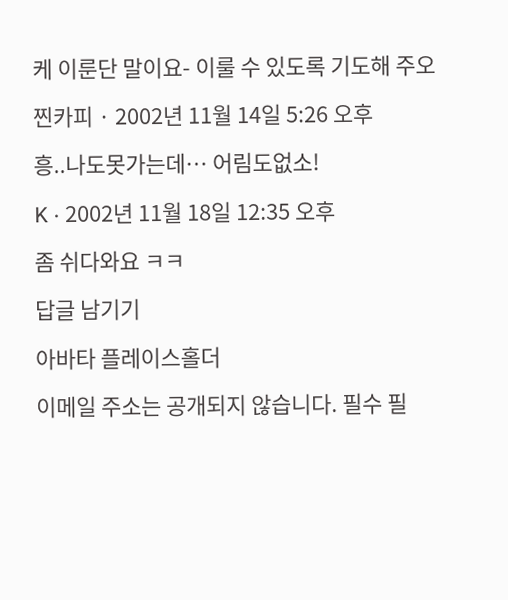케 이룬단 말이요- 이룰 수 있도록 기도해 주오

찐카피 · 2002년 11월 14일 5:26 오후

흥..나도못가는데… 어림도없소!

K · 2002년 11월 18일 12:35 오후

좀 쉬다와요 ㅋㅋ

답글 남기기

아바타 플레이스홀더

이메일 주소는 공개되지 않습니다. 필수 필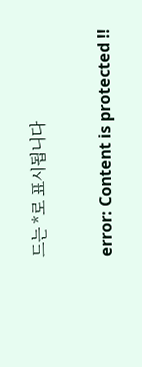드는 *로 표시됩니다

error: Content is protected !!